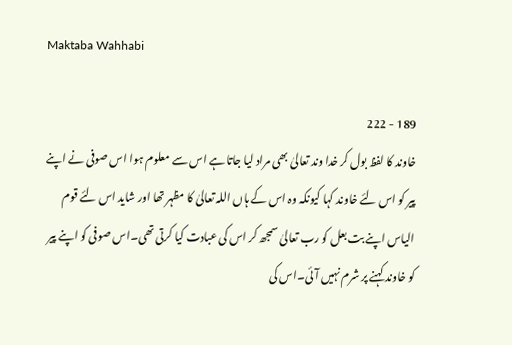Maktaba Wahhabi

189 - 222
خاوند کا لفظ بول کر خدا وند تعالیٰ بھی مراد لیا جاتا ہے اس سے معلوم ہوا اس صوفی نے اپنے پیر کو اس لئے خاوند کہا کیونکہ وہ اس کے ہاں اللہ تعالیٰ کا مظہر تھا اور شاید اس لئے قوم الیاس اپنے بت بعل کو رب تعالیٰ سمجھ کر اس کی عبادت کیا کرتی تھی۔اس صوفی کو اپنے پیر کو خاوند کہنے پر شرم نہیں آئی۔اس کی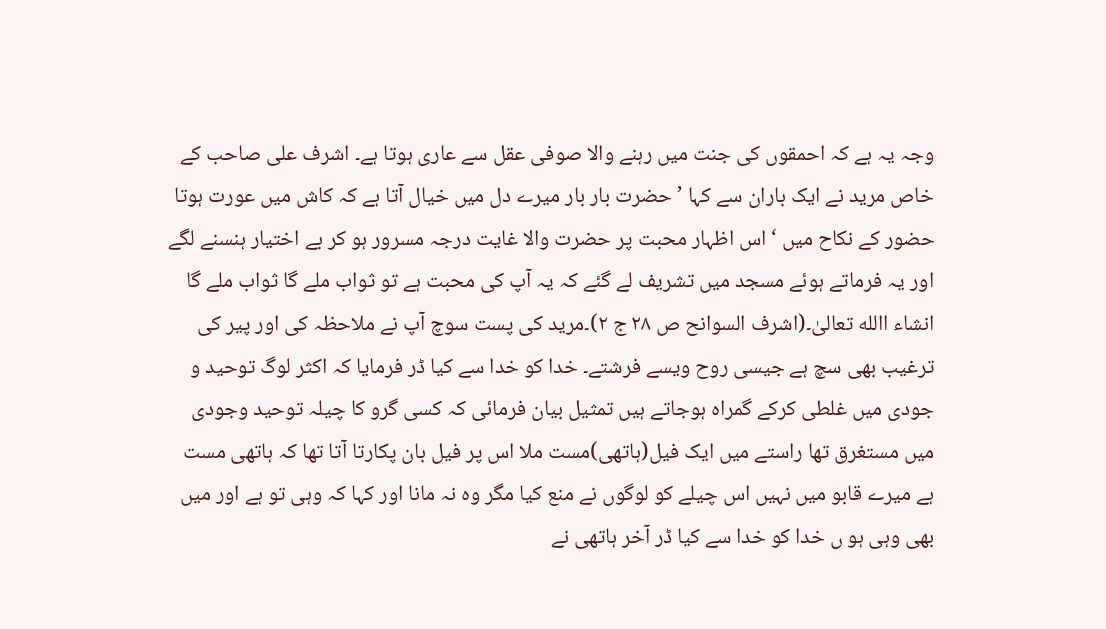وجہ یہ ہے کہ احمقوں کی جنت میں رہنے والا صوفی عقل سے عاری ہوتا ہے۔ اشرف علی صاحب کے خاص مرید نے ایک باران سے کہا ’ حضرت بار بار میرے دل میں خیال آتا ہے کہ کاش میں عورت ہوتا حضور کے نکاح میں ‘ اس اظہار محبت پر حضرت والا غایت درجہ مسرور ہو کر بے اختیار ہنسنے لگے اور یہ فرماتے ہوئے مسجد میں تشریف لے گئے کہ یہ آپ کی محبت ہے تو ثواب ملے گا ثواب ملے گا انشاء االله تعالیٰ۔(اشرف السوانح ص ۲۸ ج ۲)۔مرید کی پست سوچ آپ نے ملاحظہ کی اور پیر کی ترغیب بھی سچ ہے جیسی روح ویسے فرشتے۔ خدا کو خدا سے کیا ڈر فرمایا کہ اکثر لوگ توحید و جودی میں غلطی کرکے گمراہ ہوجاتے ہیں تمثیل بیان فرمائی کہ کسی گرو کا چیلہ توحید وجودی میں مستغرق تھا راستے میں ایک فیل(ہاتھی)مست ملا اس پر فیل بان پکارتا آتا تھا کہ ہاتھی مست ہے میرے قابو میں نہیں اس چیلے کو لوگوں نے منع کیا مگر وہ نہ مانا اور کہا کہ وہی تو ہے اور میں بھی وہی ہو ں خدا کو خدا سے کیا ڈر آخر ہاتھی نے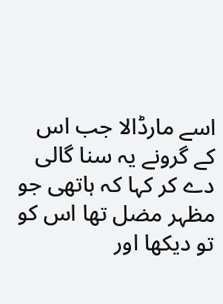اسے مارڈالا جب اس کے گرونے یہ سنا گالی دے کر کہا کہ ہاتھی جو مظہر مضل تھا اس کو تو دیکھا اور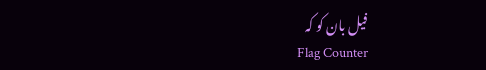فیل بان کو کہ
Flag Counter